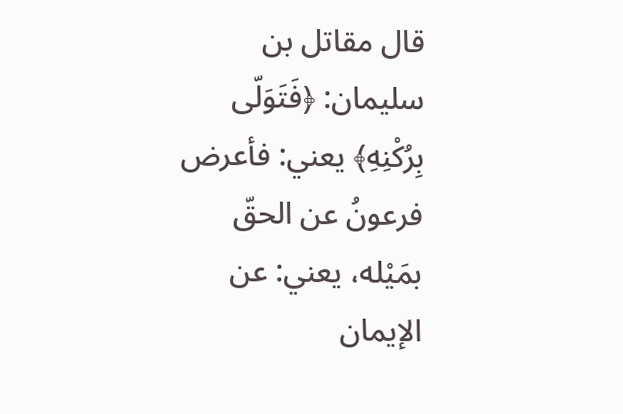قال مقاتل بن سليمان: ﴿فَتَوَلّى بِرُكْنِهِ﴾ يعني: فأعرض فرعونُ عن الحقّ بمَيْله، يعني: عن الإيمان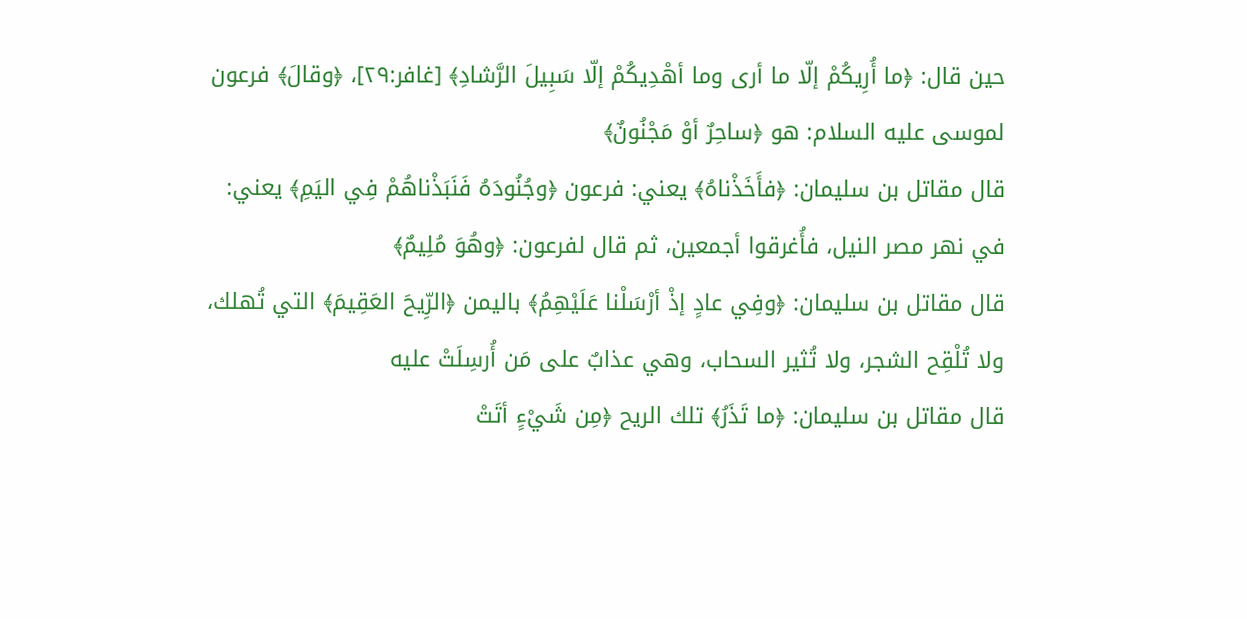حين قال: ﴿ما أُرِيكُمْ إلّا ما أرى وما أهْدِيكُمْ إلّا سَبِيلَ الرَّشادِ﴾ [غافر:٢٩]، ﴿وقالَ﴾ فرعون لموسى عليه السلام: هو ﴿ساحِرٌ أوْ مَجْنُونٌ﴾
قال مقاتل بن سليمان: ﴿فأَخَذْناهُ﴾ يعني: فرعون ﴿وجُنُودَهُ فَنَبَذْناهُمْ فِي اليَمِ﴾ يعني: في نهر مصر النيل، فأُغرقوا أجمعين، ثم قال لفرعون: ﴿وهُوَ مُلِيمٌ﴾
قال مقاتل بن سليمان: ﴿وفِي عادٍ إذْ أرْسَلْنا عَلَيْهِمُ﴾ باليمن ﴿الرِّيحَ العَقِيمَ﴾ التي تُهلك، ولا تُلْقِح الشجر، ولا تُثير السحاب، وهي عذابٌ على مَن أُرسِلَتْ عليه
قال مقاتل بن سليمان: ﴿ما تَذَرُ﴾ تلك الريح ﴿مِن شَيْءٍ أتَتْ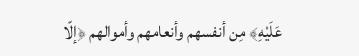عَلَيْهِ﴾ مِن أنفسهم وأنعامهم وأموالهم ﴿إلّا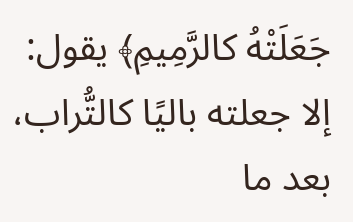جَعَلَتْهُ كالرَّمِيمِ﴾ يقول: إلا جعلته باليًا كالتُّراب، بعد ما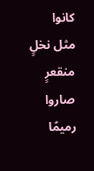كانوا مثل نخلٍ منقعرٍ صاروا رميمًا